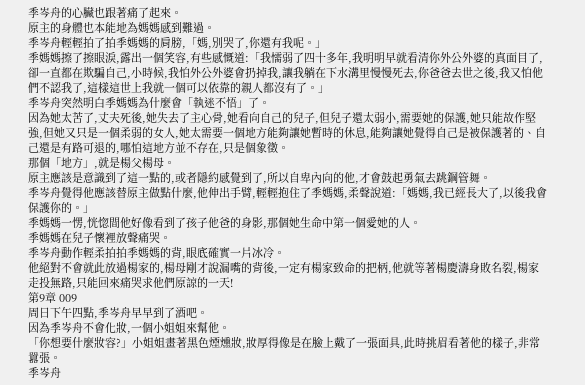季岑舟的心臟也跟著痛了起來。
原主的身體也本能地為媽媽感到難過。
季岑舟輕輕拍了拍季媽媽的肩膀,「媽,別哭了,你還有我呢。」
季媽媽擦了擦眼淚,露出一個笑容,有些感慨道:「我懦弱了四十多年,我明明早就看清你外公外婆的真面目了,卻一直都在欺騙自己,小時候,我怕外公外婆會扔掉我,讓我躺在下水溝里慢慢死去,你爸爸去世之後,我又怕他們不認我了,這樣這世上我就一個可以依靠的親人都沒有了。」
季岑舟突然明白季媽媽為什麼會「執迷不悟」了。
因為她太苦了,丈夫死後,她失去了主心骨,她看向自己的兒子,但兒子還太弱小,需要她的保護,她只能故作堅強,但她又只是一個柔弱的女人,她太需要一個地方能夠讓她暫時的休息,能夠讓她覺得自己是被保護著的、自己還是有路可退的,哪怕這地方並不存在,只是個象徵。
那個「地方」,就是楊父楊母。
原主應該是意識到了這一點的,或者隱約感覺到了,所以自卑內向的他,才會鼓起勇氣去跳鋼管舞。
季岑舟覺得他應該替原主做點什麼,他伸出手臂,輕輕抱住了季媽媽,柔聲說道:「媽媽,我已經長大了,以後我會保護你的。」
季媽媽一愣,恍惚間他好像看到了孩子他爸的身影,那個她生命中第一個愛她的人。
季媽媽在兒子懷裡放聲痛哭。
季岑舟動作輕柔拍拍季媽媽的背,眼底確實一片冰冷。
他絕對不會就此放過楊家的,楊母剛才說漏嘴的背後,一定有楊家致命的把柄,他就等著楊慶濤身敗名裂,楊家走投無路,只能回來痛哭求他們原諒的一天!
第9章 009
周日下午四點,季岑舟早早到了酒吧。
因為季岑舟不會化妝,一個小姐姐來幫他。
「你想要什麼妝容?」小姐姐畫著黑色煙燻妝,妝厚得像是在臉上戴了一張面具,此時挑眉看著他的樣子,非常囂張。
季岑舟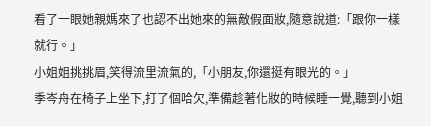看了一眼她親媽來了也認不出她來的無敵假面妝,隨意說道:「跟你一樣就行。」
小姐姐挑挑眉,笑得流里流氣的,「小朋友,你還挺有眼光的。」
季岑舟在椅子上坐下,打了個哈欠,準備趁著化妝的時候睡一覺,聽到小姐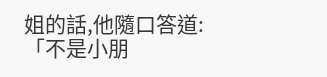姐的話,他隨口答道:「不是小朋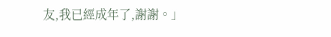友,我已經成年了,謝謝。」